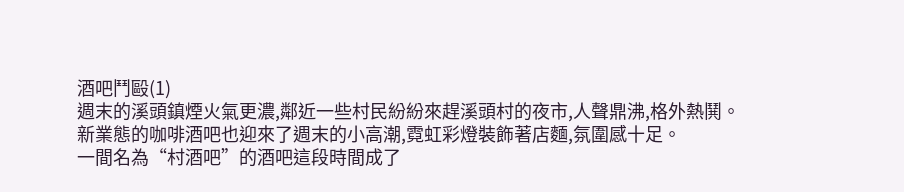酒吧鬥毆(1)
週末的溪頭鎮煙火氣更濃,鄰近一些村民紛紛來趕溪頭村的夜市,人聲鼎沸,格外熱鬨。
新業態的咖啡酒吧也迎來了週末的小高潮,霓虹彩燈裝飾著店麵,氛圍感十足。
一間名為“村酒吧”的酒吧這段時間成了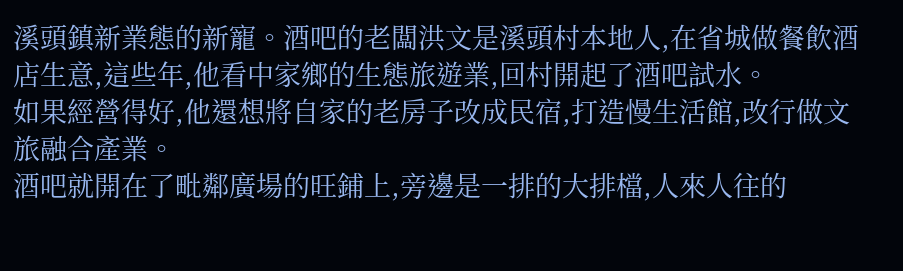溪頭鎮新業態的新寵。酒吧的老闆洪文是溪頭村本地人,在省城做餐飲酒店生意,這些年,他看中家鄉的生態旅遊業,回村開起了酒吧試水。
如果經營得好,他還想將自家的老房子改成民宿,打造慢生活館,改行做文旅融合產業。
酒吧就開在了毗鄰廣場的旺鋪上,旁邊是一排的大排檔,人來人往的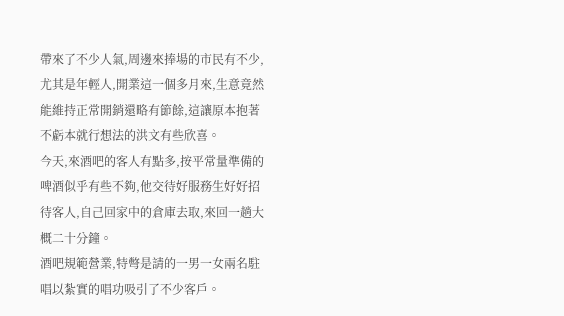帶來了不少人氣,周邊來捧場的市民有不少,尤其是年輕人,開業這一個多月來,生意竟然能維持正常開銷還略有節餘,這讓原本抱著不虧本就行想法的洪文有些欣喜。
今天,來酒吧的客人有點多,按平常量準備的啤酒似乎有些不夠,他交待好服務生好好招待客人,自己回家中的倉庫去取,來回一趟大概二十分鐘。
酒吧規範營業,特彆是請的一男一女兩名駐唱以紮實的唱功吸引了不少客戶。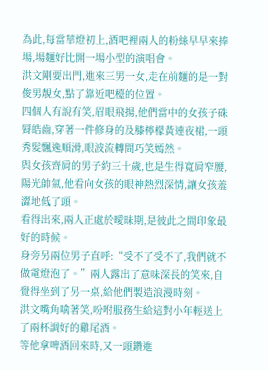為此,每當華燈初上,酒吧裡兩人的粉絲早早來捧場,場麵好比開一場小型的演唱會。
洪文剛要出門,進來三男一女,走在前麵的是一對俊男靚女,點了靠近吧檯的位置。
四個人有說有笑,眉眼飛揚,他們當中的女孩子硃脣皓齒,穿著一件修身的及膝檸檬黃連夜裙,一頭秀髮飄逸順滑,眼波流轉間巧笑嫣然。
與女孩齊肩的男子約三十歲,也是生得寬肩窄腰,陽光帥氣,他看向女孩的眼神熱烈深情,讓女孩羞澀地低了頭。
看得出來,兩人正處於曖昧期,是彼此之間印象最好的時候。
身旁另兩位男子直呼:“受不了受不了,我們就不做電燈泡了。”兩人露出了意味深長的笑來,自覺得坐到了另一桌,給他們製造浪漫時刻。
洪文嘴角噙著笑,吩咐服務生給這對小年輕送上了兩杯調好的雞尾酒。
等他拿啤酒回來時,又一頭鑽進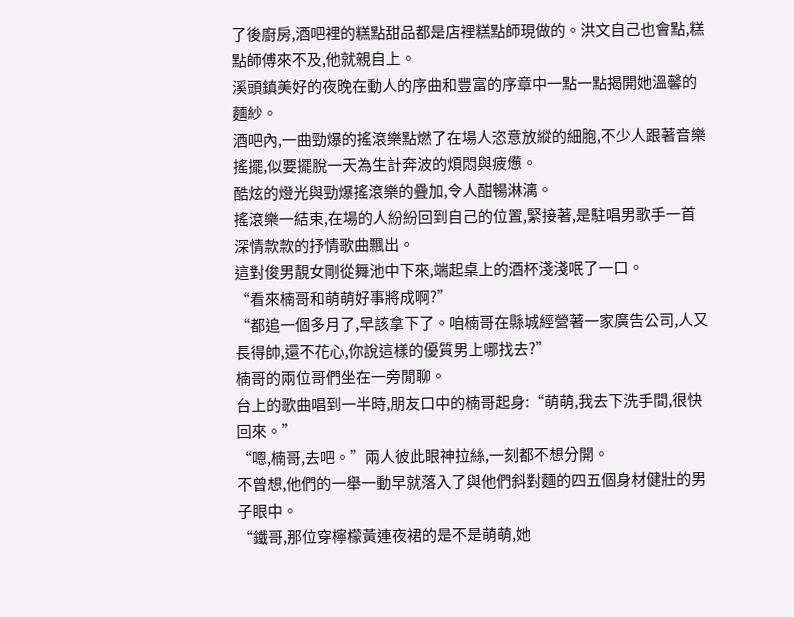了後廚房,酒吧裡的糕點甜品都是店裡糕點師現做的。洪文自己也會點,糕點師傅來不及,他就親自上。
溪頭鎮美好的夜晚在動人的序曲和豐富的序章中一點一點揭開她溫馨的麵紗。
酒吧內,一曲勁爆的搖滾樂點燃了在場人恣意放縱的細胞,不少人跟著音樂搖擺,似要擺脫一天為生計奔波的煩悶與疲憊。
酷炫的燈光與勁爆搖滾樂的疊加,令人酣暢淋漓。
搖滾樂一結束,在場的人紛紛回到自己的位置,緊接著,是駐唱男歌手一首深情款款的抒情歌曲飄出。
這對俊男靚女剛從舞池中下來,端起桌上的酒杯淺淺呡了一口。
“看來楠哥和萌萌好事將成啊?”
“都追一個多月了,早該拿下了。咱楠哥在縣城經營著一家廣告公司,人又長得帥,還不花心,你說這樣的優質男上哪找去?”
楠哥的兩位哥們坐在一旁閒聊。
台上的歌曲唱到一半時,朋友口中的楠哥起身:“萌萌,我去下洗手間,很快回來。”
“嗯,楠哥,去吧。”兩人彼此眼神拉絲,一刻都不想分開。
不曾想,他們的一舉一動早就落入了與他們斜對麵的四五個身材健壯的男子眼中。
“鐵哥,那位穿檸檬黃連夜裙的是不是萌萌,她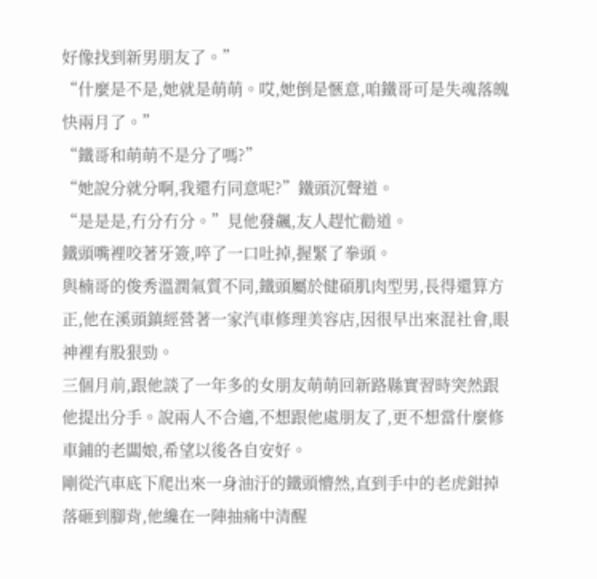好像找到新男朋友了。”
“什麼是不是,她就是萌萌。哎,她倒是愜意,咱鐵哥可是失魂落魄快兩月了。”
“鐵哥和萌萌不是分了嗎?”
“她說分就分啊,我還冇同意呢?”鐵頭沉聲道。
“是是是,冇分冇分。”見他發飆,友人趕忙勸道。
鐵頭嘴裡咬著牙簽,啐了一口吐掉,握緊了拳頭。
與楠哥的俊秀溫潤氣質不同,鐵頭屬於健碩肌肉型男,長得還算方正,他在溪頭鎮經營著一家汽車修理美容店,因很早出來混社會,眼神裡有股狠勁。
三個月前,跟他談了一年多的女朋友萌萌回新路縣實習時突然跟他提出分手。說兩人不合適,不想跟他處朋友了,更不想當什麼修車鋪的老闆娘,希望以後各自安好。
剛從汽車底下爬出來一身油汙的鐵頭懵然,直到手中的老虎鉗掉落砸到腳背,他纔在一陣抽痛中清醒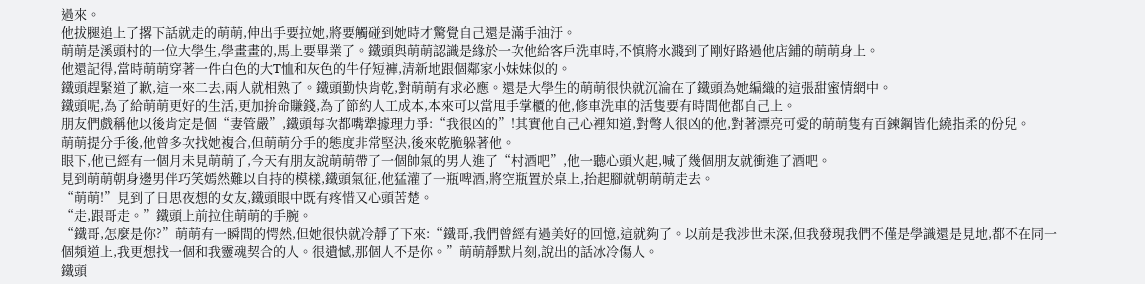過來。
他拔腿追上了撂下話就走的萌萌,伸出手要拉她,將要觸碰到她時才驚覺自己還是滿手油汙。
萌萌是溪頭村的一位大學生,學畫畫的,馬上要畢業了。鐵頭與萌萌認識是緣於一次他給客戶洗車時,不慎將水濺到了剛好路過他店鋪的萌萌身上。
他還記得,當時萌萌穿著一件白色的大T恤和灰色的牛仔短褲,清新地跟個鄰家小妹妹似的。
鐵頭趕緊道了歉,這一來二去,兩人就相熟了。鐵頭勤快肯乾,對萌萌有求必應。還是大學生的萌萌很快就沉淪在了鐵頭為她編織的這張甜蜜情網中。
鐵頭呢,為了給萌萌更好的生活,更加拚命賺錢,為了節約人工成本,本來可以當甩手掌櫃的他,修車洗車的活隻要有時間他都自己上。
朋友們戲稱他以後肯定是個“妻管嚴”,鐵頭每次都嘴犟據理力爭:“我很凶的”!其實他自己心裡知道,對彆人很凶的他,對著漂亮可愛的萌萌隻有百鍊鋼皆化繞指柔的份兒。
萌萌提分手後,他曾多次找她複合,但萌萌分手的態度非常堅決,後來乾脆躲著他。
眼下,他已經有一個月未見萌萌了,今天有朋友說萌萌帶了一個帥氣的男人進了“村酒吧”,他一聽心頭火起,喊了幾個朋友就衝進了酒吧。
見到萌萌朝身邊男伴巧笑嫣然難以自持的模樣,鐵頭氣征,他猛灌了一瓶啤酒,將空瓶置於桌上,抬起腳就朝萌萌走去。
“萌萌!”見到了日思夜想的女友,鐵頭眼中既有疼惜又心頭苦楚。
“走,跟哥走。”鐵頭上前拉住萌萌的手腕。
“鐵哥,怎麼是你?”萌萌有一瞬間的愕然,但她很快就冷靜了下來:“鐵哥,我們曾經有過美好的回憶,這就夠了。以前是我涉世未深,但我發現我們不僅是學識還是見地,都不在同一個頻道上,我更想找一個和我靈魂契合的人。很遺憾,那個人不是你。”萌萌靜默片刻,說出的話冰冷傷人。
鐵頭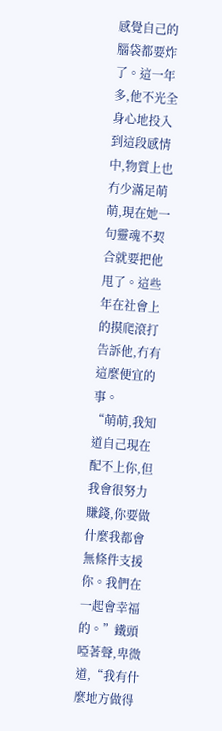感覺自己的腦袋都要炸了。這一年多,他不光全身心地投入到這段感情中,物質上也冇少滿足萌萌,現在她一句靈魂不契合就要把他甩了。這些年在社會上的摸爬滾打告訴他,冇有這麼便宜的事。
“萌萌,我知道自己現在配不上你,但我會很努力賺錢,你要做什麼我都會無條件支援你。我們在一起會幸福的。”鐵頭啞著聲,卑微道,“我有什麼地方做得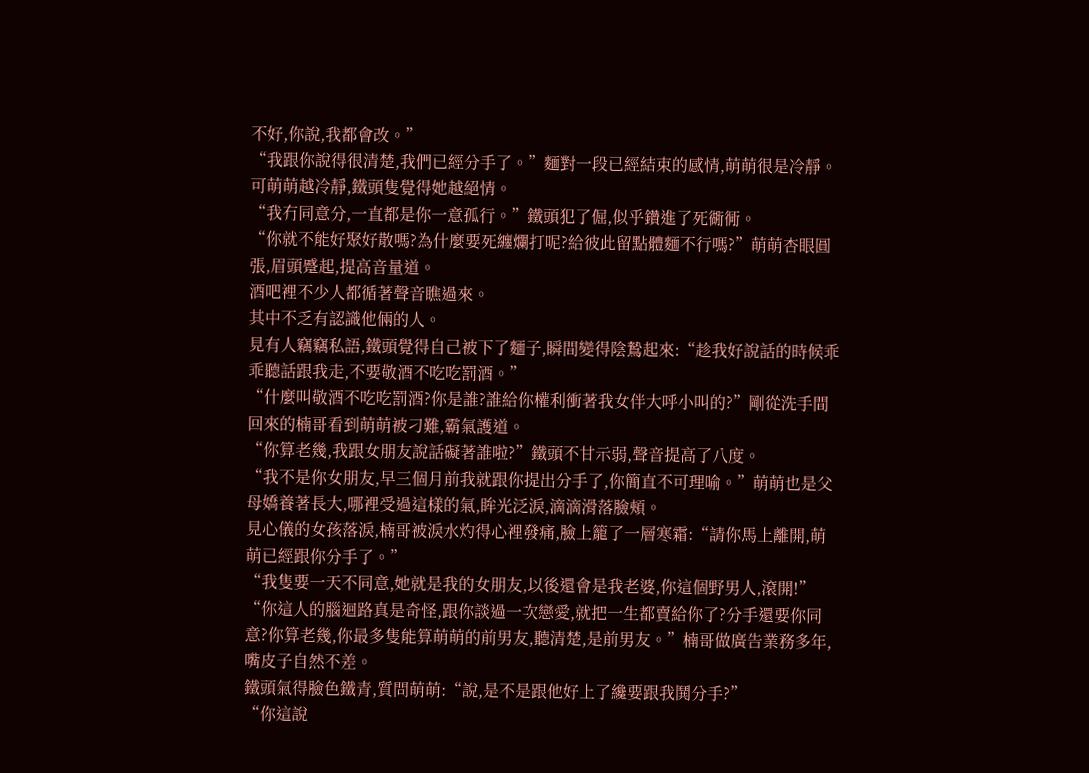不好,你說,我都會改。”
“我跟你說得很清楚,我們已經分手了。”麵對一段已經結束的感情,萌萌很是冷靜。
可萌萌越冷靜,鐵頭隻覺得她越絕情。
“我冇同意分,一直都是你一意孤行。”鐵頭犯了倔,似乎鑽進了死衚衕。
“你就不能好聚好散嗎?為什麼要死纏爛打呢?給彼此留點體麵不行嗎?”萌萌杏眼圓張,眉頭蹙起,提高音量道。
酒吧裡不少人都循著聲音瞧過來。
其中不乏有認識他倆的人。
見有人竊竊私語,鐵頭覺得自己被下了麵子,瞬間變得陰鷙起來:“趁我好說話的時候乖乖聽話跟我走,不要敬酒不吃吃罰酒。”
“什麼叫敬酒不吃吃罰酒?你是誰?誰給你權利衝著我女伴大呼小叫的?”剛從洗手間回來的楠哥看到萌萌被刁難,霸氣護道。
“你算老幾,我跟女朋友說話礙著誰啦?”鐵頭不甘示弱,聲音提高了八度。
“我不是你女朋友,早三個月前我就跟你提出分手了,你簡直不可理喻。”萌萌也是父母嬌養著長大,哪裡受過這樣的氣,眸光泛淚,滴滴滑落臉頰。
見心儀的女孩落淚,楠哥被淚水灼得心裡發痛,臉上籠了一層寒霜:“請你馬上離開,萌萌已經跟你分手了。”
“我隻要一天不同意,她就是我的女朋友,以後還會是我老婆,你這個野男人,滾開!”
“你這人的腦迴路真是奇怪,跟你談過一次戀愛,就把一生都賣給你了?分手還要你同意?你算老幾,你最多隻能算萌萌的前男友,聽清楚,是前男友。”楠哥做廣告業務多年,嘴皮子自然不差。
鐵頭氣得臉色鐵青,質問萌萌:“說,是不是跟他好上了纔要跟我鬨分手?”
“你這說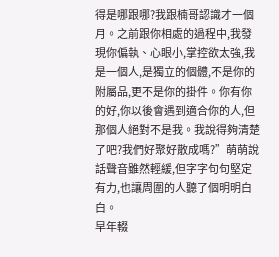得是哪跟哪?我跟楠哥認識才一個月。之前跟你相處的過程中,我發現你偏執、心眼小,掌控欲太強,我是一個人,是獨立的個體,不是你的附屬品,更不是你的掛件。你有你的好,你以後會遇到適合你的人,但那個人絕對不是我。我說得夠清楚了吧?我們好聚好散成嗎?”萌萌說話聲音雖然輕緩,但字字句句堅定有力,也讓周圍的人聽了個明明白白。
早年輟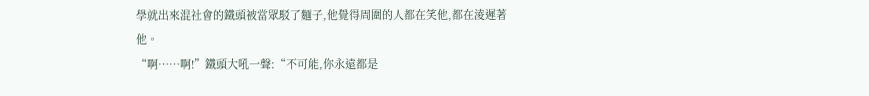學就出來混社會的鐵頭被當眾駁了麵子,他覺得周圍的人都在笑他,都在淩遲著他。
“啊……啊!”鐵頭大吼一聲:“不可能,你永遠都是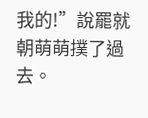我的!”說罷就朝萌萌撲了過去。